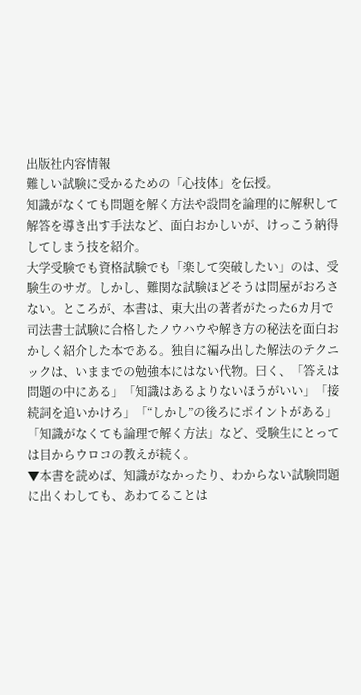出版社内容情報
難しい試験に受かるための「心技体」を伝授。
知識がなくても問題を解く方法や設問を論理的に解釈して解答を導き出す手法など、面白おかしいが、けっこう納得してしまう技を紹介。
大学受験でも資格試験でも「楽して突破したい」のは、受験生のサガ。しかし、難関な試験ほどそうは問屋がおろさない。ところが、本書は、東大出の著者がたった6カ月で司法書士試験に合格したノウハウや解き方の秘法を面白おかしく紹介した本である。独自に編み出した解法のテクニックは、いままでの勉強本にはない代物。曰く、「答えは問題の中にある」「知識はあるよりないほうがいい」「接続詞を追いかけろ」「“しかし”の後ろにポイントがある」「知識がなくても論理で解く方法」など、受験生にとっては目からウロコの教えが続く。
▼本書を読めば、知識がなかったり、わからない試験問題に出くわしても、あわてることは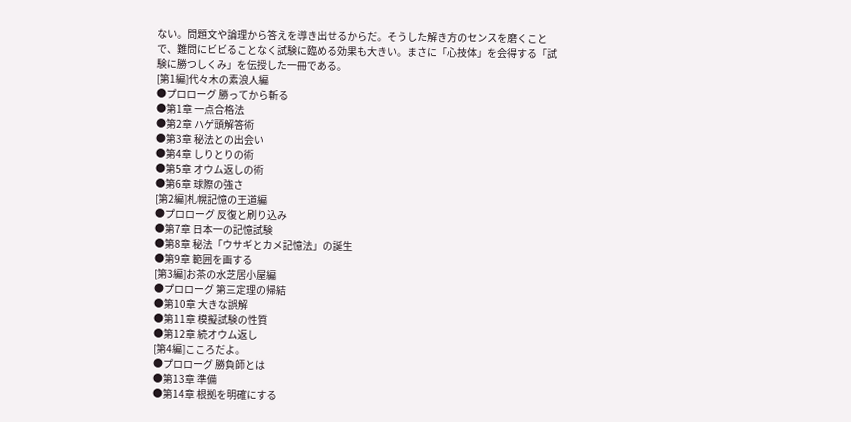ない。問題文や論理から答えを導き出せるからだ。そうした解き方のセンスを磨くことで、難問にビビることなく試験に臨める効果も大きい。まさに「心技体」を会得する「試験に勝つしくみ」を伝授した一冊である。
[第1編]代々木の素浪人編
●プロローグ 勝ってから斬る
●第1章 一点合格法
●第2章 ハゲ頭解答術
●第3章 秘法との出会い
●第4章 しりとりの術
●第5章 オウム返しの術
●第6章 球際の強さ
[第2編]札幌記憶の王道編
●プロローグ 反復と刷り込み
●第7章 日本一の記憶試験
●第8章 秘法「ウサギとカメ記憶法」の誕生
●第9章 範囲を画する
[第3編]お茶の水芝居小屋編
●プロローグ 第三定理の帰結
●第10章 大きな誤解
●第11章 模擬試験の性質
●第12章 続オウム返し
[第4編]こころだよ。
●プロローグ 勝負師とは
●第13章 準備
●第14章 根拠を明確にする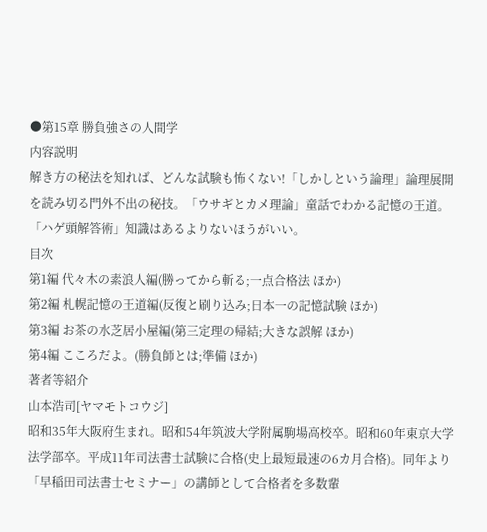●第15章 勝負強さの人間学
内容説明
解き方の秘法を知れば、どんな試験も怖くない!「しかしという論理」論理展開を読み切る門外不出の秘技。「ウサギとカメ理論」童話でわかる記憶の王道。「ハゲ頭解答術」知識はあるよりないほうがいい。
目次
第1編 代々木の素浪人編(勝ってから斬る;一点合格法 ほか)
第2編 札幌記憶の王道編(反復と刷り込み;日本一の記憶試験 ほか)
第3編 お茶の水芝居小屋編(第三定理の帰結;大きな誤解 ほか)
第4編 こころだよ。(勝負師とは;準備 ほか)
著者等紹介
山本浩司[ヤマモトコウジ]
昭和35年大阪府生まれ。昭和54年筑波大学附属駒場高校卒。昭和60年東京大学法学部卒。平成11年司法書士試験に合格(史上最短最速の6カ月合格)。同年より「早稲田司法書士セミナー」の講師として合格者を多数輩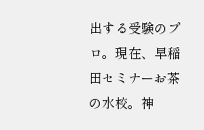出する受験のプロ。現在、早稲田セミナーお茶の水校。神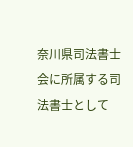奈川県司法書士会に所属する司法書士として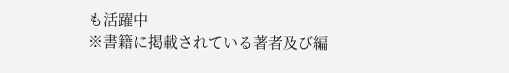も活躍中
※書籍に掲載されている著者及び編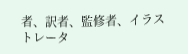者、訳者、監修者、イラストレータ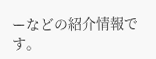ーなどの紹介情報です。